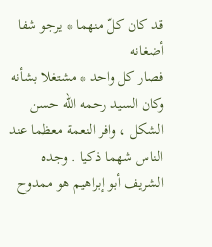قد كان كلّ منهما * يرجو شفا أضغانه
فصار كل واحد * مشتغلا بشأنه
وكان السيد رحمه اللّه حسن الشكل ، وافر النعمة معظما عند الناس شهما ذكيا . وجده الشريف أبو إبراهيم هو ممدوح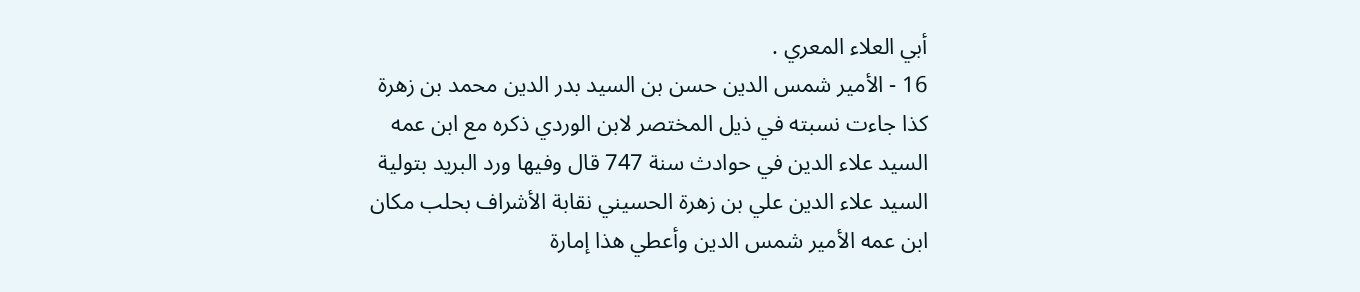أبي العلاء المعري .
16 - الأمير شمس الدين حسن بن السيد بدر الدين محمد بن زهرة
كذا جاءت نسبته في ذيل المختصر لابن الوردي ذكره مع ابن عمه السيد علاء الدين في حوادث سنة 747 قال وفيها ورد البريد بتولية السيد علاء الدين علي بن زهرة الحسيني نقابة الأشراف بحلب مكان ابن عمه الأمير شمس الدين وأعطي هذا إمارة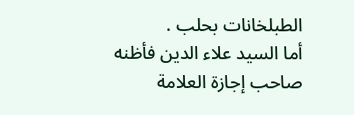الطبلخانات بحلب .
أما السيد علاء الدين فأظنه صاحب إجازة العلامة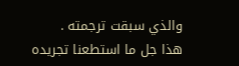والذي سبقت ترجمته .
هذا جل ما استطعنا تجريده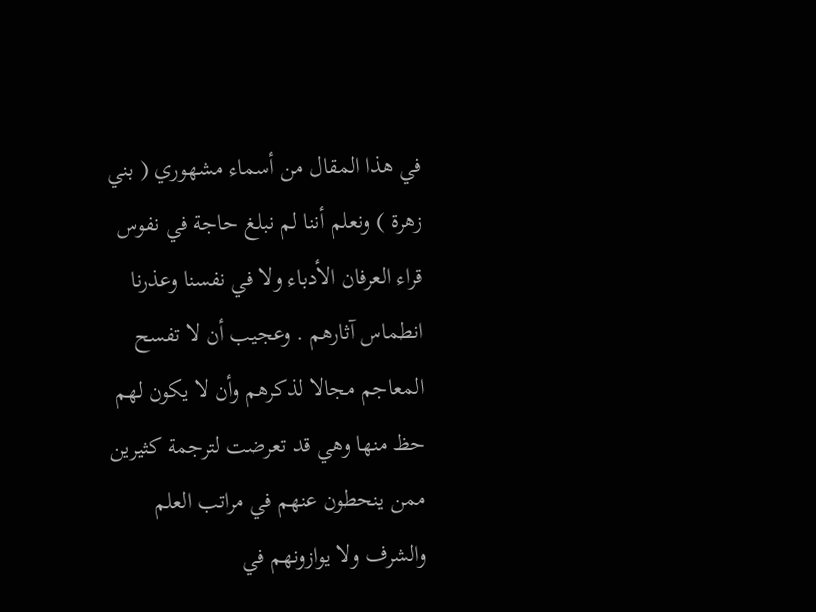في هذا المقال من أسماء مشهوري ( بني زهرة ) ونعلم أننا لم نبلغ حاجة في نفوس قراء العرفان الأدباء ولا في نفسنا وعذرنا انطماس آثارهم . وعجيب أن لا تفسح المعاجم مجالا لذكرهم وأن لا يكون لهم حظ منها وهي قد تعرضت لترجمة كثيرين ممن ينحطون عنهم في مراتب العلم والشرف ولا يوازونهم في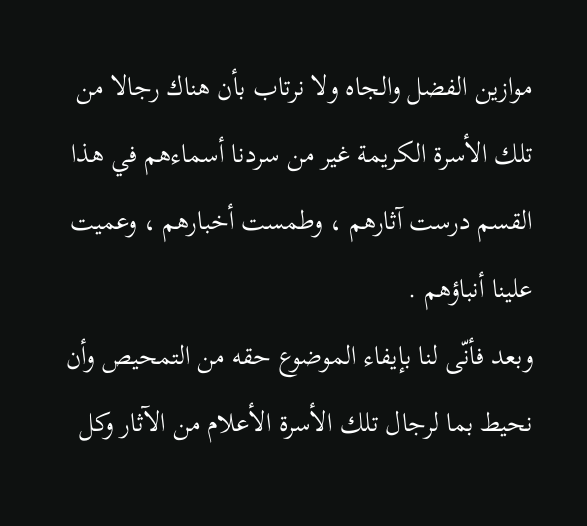موازين الفضل والجاه ولا نرتاب بأن هناك رجالا من تلك الأسرة الكريمة غير من سردنا أسماءهم في هذا القسم درست آثارهم ، وطمست أخبارهم ، وعميت علينا أنباؤهم .
وبعد فأنّى لنا بإيفاء الموضوع حقه من التمحيص وأن نحيط بما لرجال تلك الأسرة الأعلام من الآثار وكل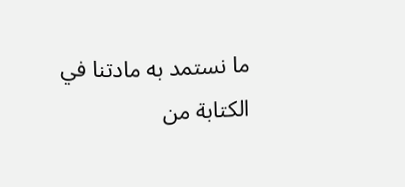ما نستمد به مادتنا في الكتابة من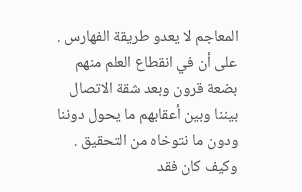المعاجم لا يعدو طريقة الفهارس . على أن في انقطاع العلم منهم بضعة قرون وبعد شقة الاتصال بيننا وبين أعقابهم ما يحول دوننا ودون ما نتوخاه من التحقيق .
وكيف كان فقد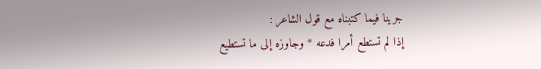جرينا فيما كتبناه مع قول الشاعر :
إذا لم تستطع أمرا فدعه * وجاوزه إلى ما تستطيع